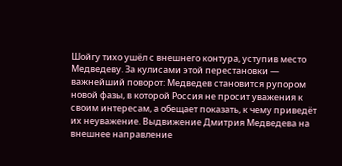Шойгу тихо ушёл с внешнего контура, уступив место Медведеву. За кулисами этой перестановки — важнейший поворот: Медведев становится рупором новой фазы, в которой Россия не просит уважения к своим интересам, а обещает показать, к чему приведёт их неуважение. Выдвижение Дмитрия Медведева на внешнее направление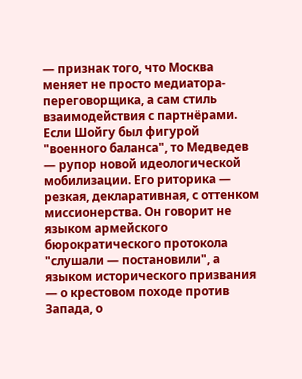— признак того, что Москва меняет не просто медиатора-переговорщика, а сам стиль взаимодействия с партнёрами. Если Шойгу был фигурой "военного баланса", то Медведев — рупор новой идеологической мобилизации. Его риторика — резкая, декларативная, с оттенком миссионерства. Он говорит не языком армейского бюрократического протокола "слушали — постановили", а языком исторического призвания — о крестовом походе против Запада, о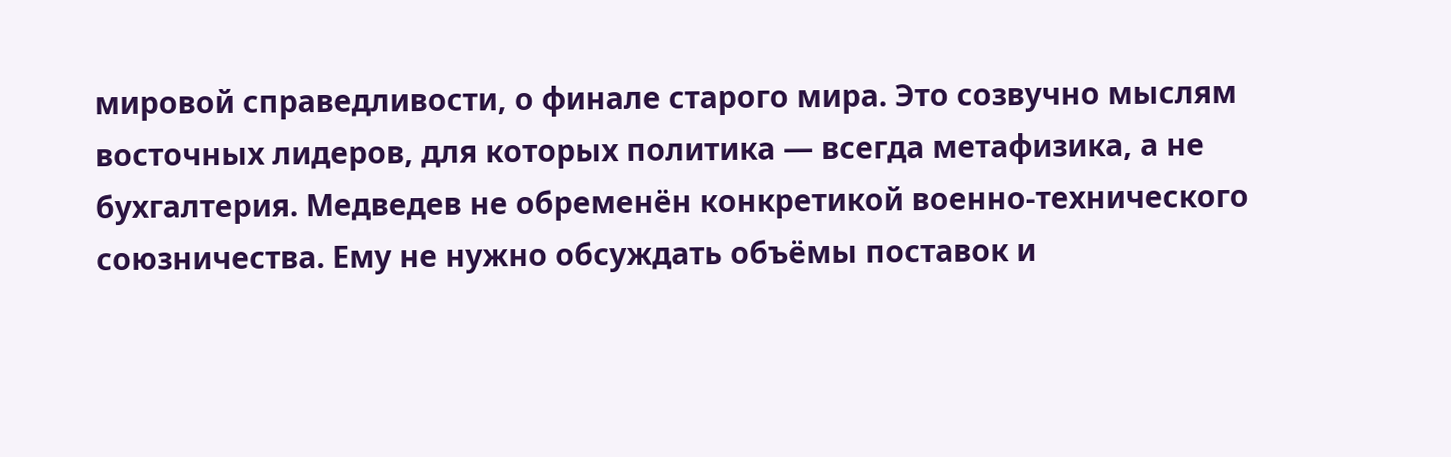мировой справедливости, о финале старого мира. Это созвучно мыслям восточных лидеров, для которых политика — всегда метафизика, а не бухгалтерия. Медведев не обременён конкретикой военно-технического союзничества. Ему не нужно обсуждать объёмы поставок и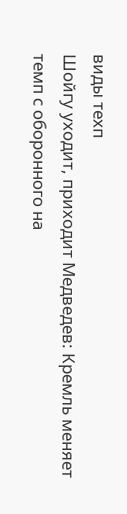виды техп
Шойгу уходит, приходит Медведев: Кремль меняет темп с оборонного на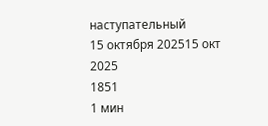наступательный
15 октября 202515 окт 2025
1851
1 мин